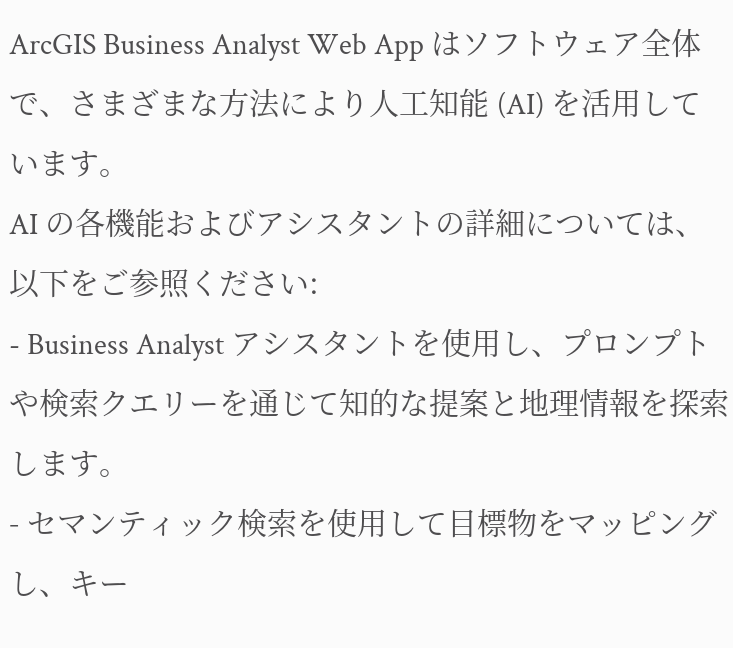ArcGIS Business Analyst Web App はソフトウェア全体で、さまざまな方法により人工知能 (AI) を活用しています。
AI の各機能およびアシスタントの詳細については、以下をご参照ください:
- Business Analyst アシスタントを使用し、プロンプトや検索クエリーを通じて知的な提案と地理情報を探索します。
- セマンティック検索を使用して目標物をマッピングし、キー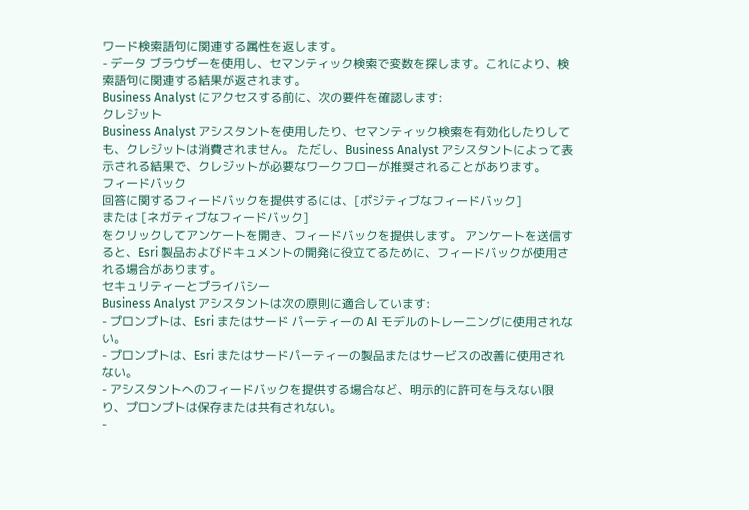ワード検索語句に関連する属性を返します。
- データ ブラウザーを使用し、セマンティック検索で変数を探します。これにより、検索語句に関連する結果が返されます。
Business Analyst にアクセスする前に、次の要件を確認します:
クレジット
Business Analyst アシスタントを使用したり、セマンティック検索を有効化したりしても、クレジットは消費されません。 ただし、Business Analyst アシスタントによって表示される結果で、クレジットが必要なワークフローが推奨されることがあります。
フィードバック
回答に関するフィードバックを提供するには、[ポジティブなフィードバック]
または [ネガティブなフィードバック]
をクリックしてアンケートを開き、フィードバックを提供します。 アンケートを送信すると、Esri 製品およびドキュメントの開発に役立てるために、フィードバックが使用される場合があります。
セキュリティーとプライバシー
Business Analyst アシスタントは次の原則に適合しています:
- プロンプトは、Esri またはサード パーティーの AI モデルのトレーニングに使用されない。
- プロンプトは、Esri またはサードパーティーの製品またはサービスの改善に使用されない。
- アシスタントへのフィードバックを提供する場合など、明示的に許可を与えない限り、プロンプトは保存または共有されない。
-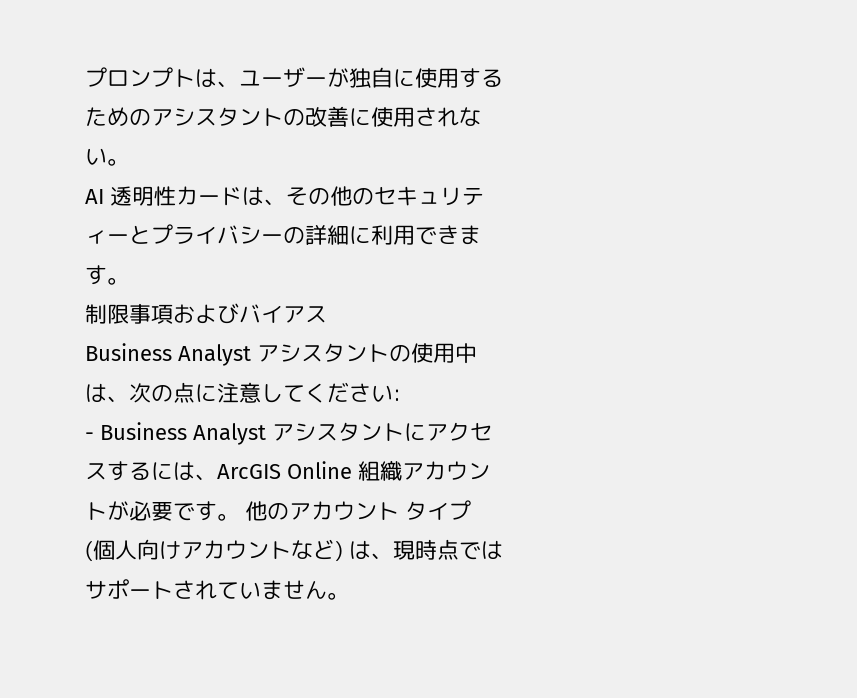プロンプトは、ユーザーが独自に使用するためのアシスタントの改善に使用されない。
AI 透明性カードは、その他のセキュリティーとプライバシーの詳細に利用できます。
制限事項およびバイアス
Business Analyst アシスタントの使用中は、次の点に注意してください:
- Business Analyst アシスタントにアクセスするには、ArcGIS Online 組織アカウントが必要です。 他のアカウント タイプ (個人向けアカウントなど) は、現時点ではサポートされていません。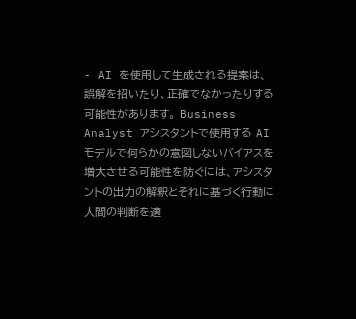- AI を使用して生成される提案は、誤解を招いたり、正確でなかったりする可能性があります。 Business Analyst アシスタントで使用する AI モデルで何らかの意図しないバイアスを増大させる可能性を防ぐには、アシスタントの出力の解釈とそれに基づく行動に人間の判断を適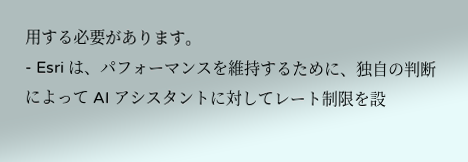用する必要があります。
- Esri は、パフォーマンスを維持するために、独自の判断によって AI アシスタントに対してレート制限を設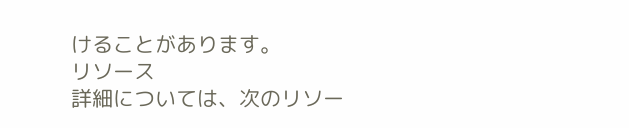けることがあります。
リソース
詳細については、次のリソー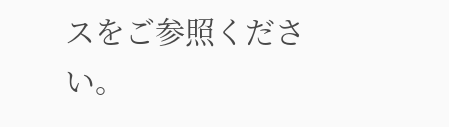スをご参照ください。